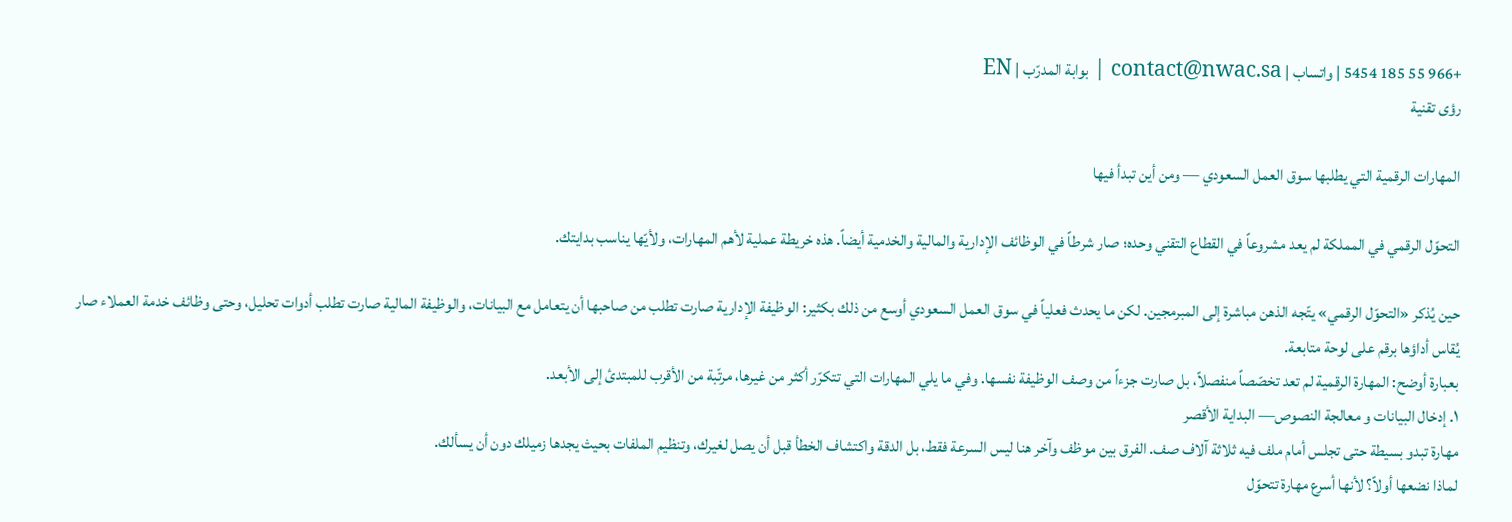+966 55 185 5454 | واتساب | contact@nwac.sa | بوابة المدرّب | EN
رؤى تقنية

المهارات الرقمية التي يطلبها سوق العمل السعودي — ومن أين تبدأ فيها

التحوّل الرقمي في المملكة لم يعد مشروعاً في القطاع التقني وحده؛ صار شرطاً في الوظائف الإدارية والمالية والخدمية أيضاً. هذه خريطة عملية لأهم المهارات، ولأيّها يناسب بدايتك.

حين يُذكر «التحوّل الرقمي» يتّجه الذهن مباشرة إلى المبرمجين. لكن ما يحدث فعلياً في سوق العمل السعودي أوسع من ذلك بكثير: الوظيفة الإدارية صارت تطلب من صاحبها أن يتعامل مع البيانات، والوظيفة المالية صارت تطلب أدوات تحليل، وحتى وظائف خدمة العملاء صار يُقاس أداؤها برقم على لوحة متابعة.
بعبارة أوضح: المهارة الرقمية لم تعد تخصّصاً منفصلاً، بل صارت جزءاً من وصف الوظيفة نفسها. وفي ما يلي المهارات التي تتكرّر أكثر من غيرها، مرتّبة من الأقرب للمبتدئ إلى الأبعد.
١. إدخال البيانات و معالجة النصوص— البداية الأقصر
مهارة تبدو بسيطة حتى تجلس أمام ملف فيه ثلاثة آلاف صف. الفرق بين موظف وآخر هنا ليس السرعة فقط، بل الدقة واكتشاف الخطأ قبل أن يصل لغيرك، وتنظيم الملفات بحيث يجدها زميلك دون أن يسألك.
لماذا نضعها أولاً؟ لأنها أسرع مهارة تتحوّل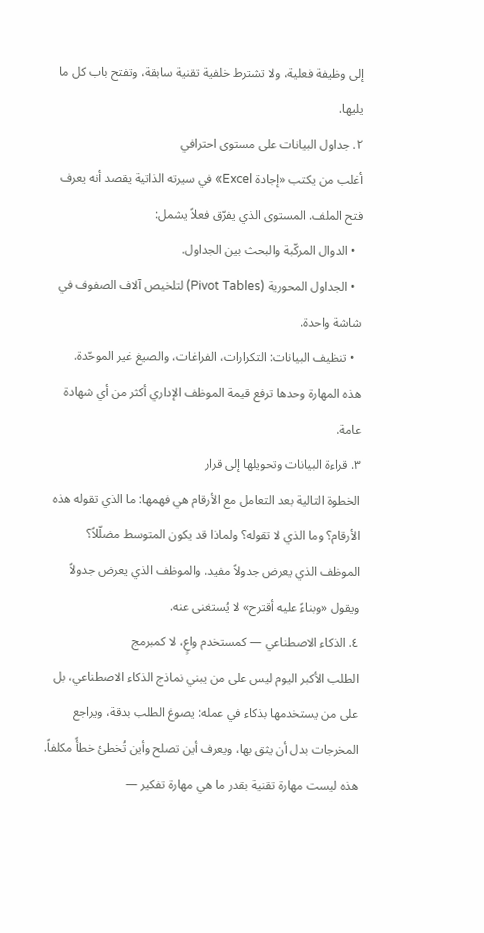إلى وظيفة فعلية، ولا تشترط خلفية تقنية سابقة، وتفتح باب كل ما يليها.
٢. جداول البيانات على مستوى احترافي
أغلب من يكتب «إجادة Excel» في سيرته الذاتية يقصد أنه يعرف فتح الملف. المستوى الذي يفرّق فعلاً يشمل:
  • الدوال المركّبة والبحث بين الجداول.
  • الجداول المحورية (Pivot Tables) لتلخيص آلاف الصفوف في شاشة واحدة.
  • تنظيف البيانات: التكرارات، الفراغات، والصيغ غير الموحّدة.
هذه المهارة وحدها ترفع قيمة الموظف الإداري أكثر من أي شهادة عامة.
٣. قراءة البيانات وتحويلها إلى قرار
الخطوة التالية بعد التعامل مع الأرقام هي فهمها: ما الذي تقوله هذه الأرقام؟ وما الذي لا تقوله؟ ولماذا قد يكون المتوسط مضلّلاً؟
الموظف الذي يعرض جدولاً مفيد. والموظف الذي يعرض جدولاً ويقول «وبناءً عليه أقترح» لا يُستغنى عنه.
٤. الذكاء الاصطناعي — كمستخدم واعٍ، لا كمبرمج
الطلب الأكبر اليوم ليس على من يبني نماذج الذكاء الاصطناعي، بل على من يستخدمها بذكاء في عمله: يصوغ الطلب بدقة، ويراجع المخرجات بدل أن يثق بها، ويعرف أين تصلح وأين تُخطئ خطأً مكلفاً.
هذه ليست مهارة تقنية بقدر ما هي مهارة تفكير —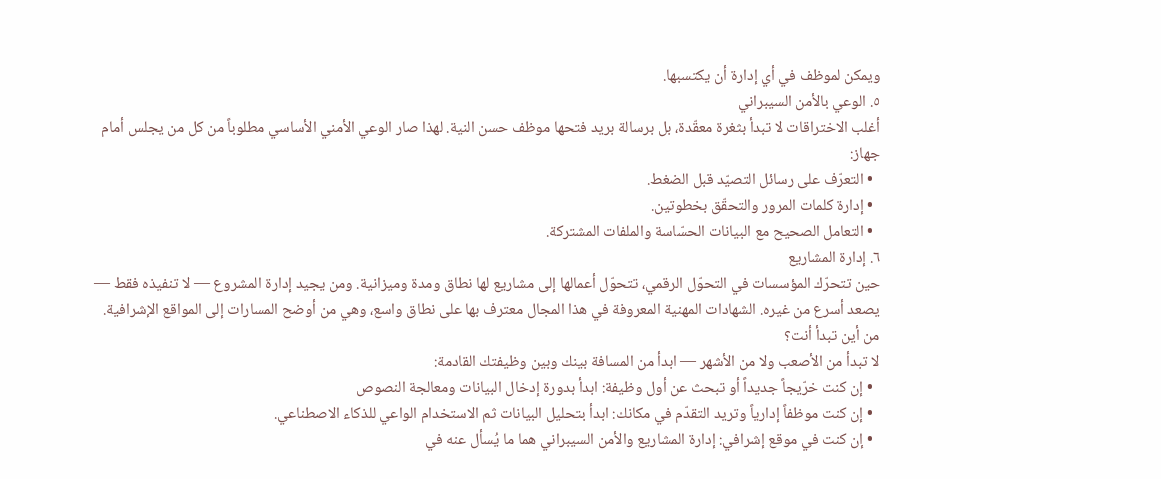ويمكن لموظف في أي إدارة أن يكتسبها.
٥. الوعي بالأمن السيبراني
أغلب الاختراقات لا تبدأ بثغرة معقّدة، بل برسالة بريد فتحها موظف حسن النية. لهذا صار الوعي الأمني الأساسي مطلوباً من كل من يجلس أمام جهاز:
  • التعرّف على رسائل التصيّد قبل الضغط.
  • إدارة كلمات المرور والتحقّق بخطوتين.
  • التعامل الصحيح مع البيانات الحسّاسة والملفات المشتركة.
٦. إدارة المشاريع
حين تتحرّك المؤسسات في التحوّل الرقمي، تتحوّل أعمالها إلى مشاريع لها نطاق ومدة وميزانية. ومن يجيد إدارة المشروع — لا تنفيذه فقط — يصعد أسرع من غيره. الشهادات المهنية المعروفة في هذا المجال معترف بها على نطاق واسع، وهي من أوضح المسارات إلى المواقع الإشرافية.
من أين تبدأ أنت؟
لا تبدأ من الأصعب ولا من الأشهر — ابدأ من المسافة بينك وبين وظيفتك القادمة:
  • إن كنت خرّيجاً جديداً أو تبحث عن أول وظيفة: ابدأ بدورة إدخال البيانات ومعالجة النصوص
  • إن كنت موظفاً إدارياً وتريد التقدّم في مكانك: ابدأ بتحليل البيانات ثم الاستخدام الواعي للذكاء الاصطناعي.
  • إن كنت في موقع إشرافي: إدارة المشاريع والأمن السيبراني هما ما يُسأل عنه في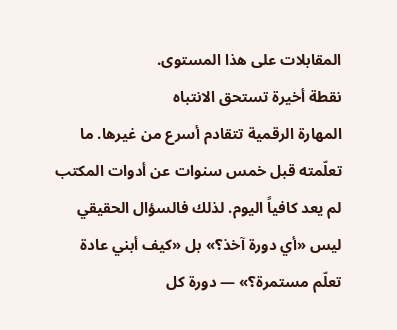المقابلات على هذا المستوى.
نقطة أخيرة تستحق الانتباه
المهارة الرقمية تتقادم أسرع من غيرها. ما تعلّمته قبل خمس سنوات عن أدوات المكتب لم يعد كافياً اليوم. لذلك فالسؤال الحقيقي ليس «أي دورة آخذ؟» بل «كيف أبني عادة تعلّم مستمرة؟» — دورة كل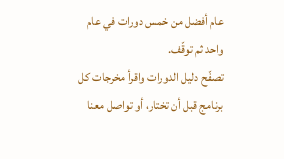عام أفضل من خمس دورات في عام واحد ثم توقّف.
تصفّح دليل الدورات واقرأ مخرجات كل برنامج قبل أن تختار، أو تواصل معنا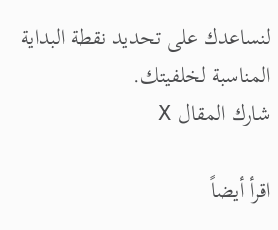لنساعدك على تحديد نقطة البداية المناسبة لخلفيتك.
شارك المقال X

اقرأ أيضاً